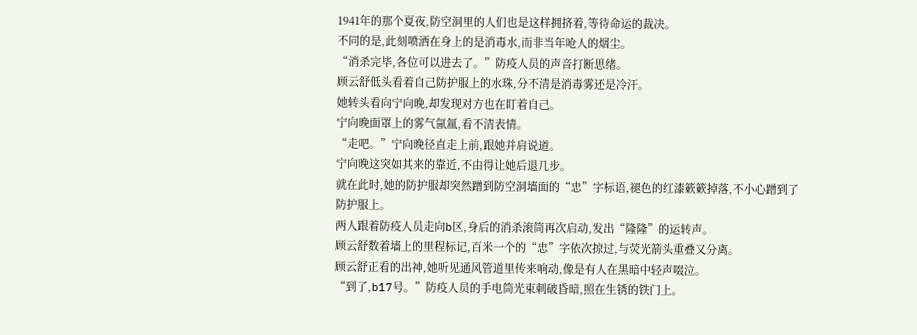1941年的那个夏夜,防空洞里的人们也是这样拥挤着,等待命运的裁决。
不同的是,此刻喷洒在身上的是消毒水,而非当年呛人的烟尘。
“消杀完毕,各位可以进去了。”防疫人员的声音打断思绪。
顾云舒低头看着自己防护服上的水珠,分不清是消毒雾还是冷汗。
她转头看向宁向晚,却发现对方也在盯着自己。
宁向晚面罩上的雾气氤氲,看不清表情。
“走吧。”宁向晚径直走上前,跟她并肩说道。
宁向晚这突如其来的靠近,不由得让她后退几步。
就在此时,她的防护服却突然蹭到防空洞墙面的“忠”字标语,褪色的红漆簌簌掉落,不小心蹭到了防护服上。
两人跟着防疫人员走向b区,身后的消杀滚筒再次启动,发出“隆隆”的运转声。
顾云舒数着墙上的里程标记,百米一个的“忠”字依次掠过,与荧光箭头重叠又分离。
顾云舒正看的出神,她听见通风管道里传来响动,像是有人在黑暗中轻声啜泣。
“到了,b17号。”防疫人员的手电筒光束刺破昏暗,照在生锈的铁门上。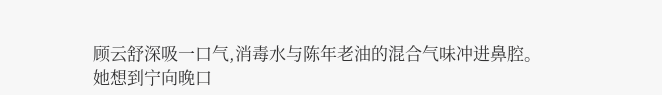顾云舒深吸一口气,消毒水与陈年老油的混合气味冲进鼻腔。
她想到宁向晚口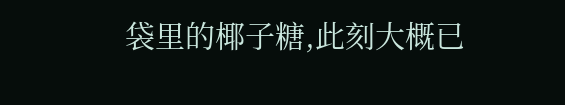袋里的椰子糖,此刻大概已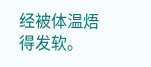经被体温焐得发软。